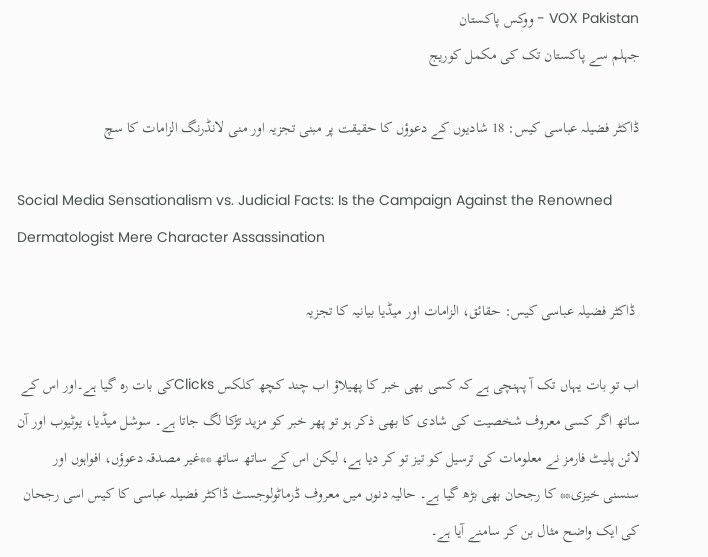VOX Pakistan - ووکس پاکستان
جہلم سے پاکستان تک کی مکمل کوریج

ڈاکٹر فضیلہ عباسی کیس: 18 شادیوں کے دعوؤں کا حقیقت پر مبنی تجزیہ اور منی لانڈرنگ الزامات کا سچ

Social Media Sensationalism vs. Judicial Facts: Is the Campaign Against the Renowned Dermatologist Mere Character Assassination

 ڈاکٹر فضیلہ عباسی کیس: حقائق، الزامات اور میڈیا بیانیہ کا تجزیہ

اب تو بات یہاں تک آ پہنچی ہے کہ کسی بھی خبر کا پھیلاؤ اب چند کچھ کلکس Clicksکی بات رہ گیا ہے۔اور اس کے ساتھ اگر کسی معروف شخصیت کی شادی کا بھی ذکر ہو تو پھر خبر کو مزید تڑکا لگ جاتا ہے۔ سوشل میڈیا، یوٹیوب اور آن لائن پلیٹ فارمز نے معلومات کی ترسیل کو تیز تو کر دیا ہے، لیکن اس کے ساتھ ساتھ **غیر مصدقہ دعوؤں، افواہوں اور سنسنی خیزی** کا رجحان بھی بڑھ گیا ہے۔ حالیہ دنوں میں معروف ڈرماٹولوجسٹ ڈاکٹر فضیلہ عباسی کا کیس اسی رجحان کی ایک واضح مثال بن کر سامنے آیا ہے۔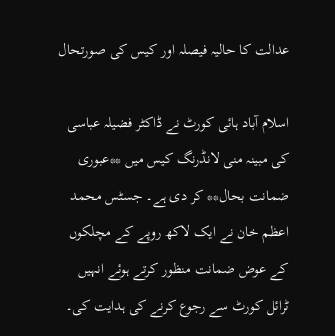عدالت کا حالیہ فیصلہ اور کیس کی صورتحال

اسلام آباد ہائی کورٹ نے ڈاکٹر فضیلہ عباسی کی مبینہ منی لانڈرنگ کیس میں **عبوری ضمانت بحال** کر دی ہے۔ جسٹس محمد اعظم خان نے ایک لاکھ روپے کے مچلکوں کے عوض ضمانت منظور کرتے ہوئے انہیں ٹرائل کورٹ سے رجوع کرنے کی ہدایت کی۔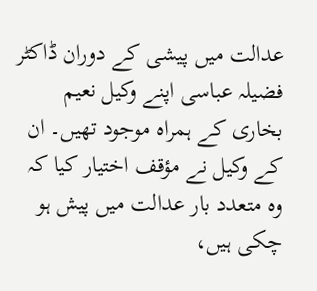عدالت میں پیشی کے دوران ڈاکٹر فضیلہ عباسی اپنے وکیل نعیم بخاری کے ہمراہ موجود تھیں۔ ان کے وکیل نے مؤقف اختیار کیا کہ وہ متعدد بار عدالت میں پیش ہو چکی ہیں،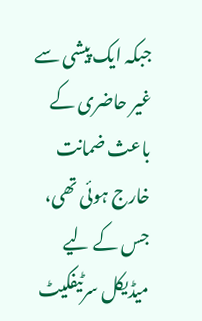جبکہ ایک پیشی سے غیر حاضری کے باعث ضمانت خارج ہوئی تھی، جس کے لیے میڈیکل سرٹیفکیٹ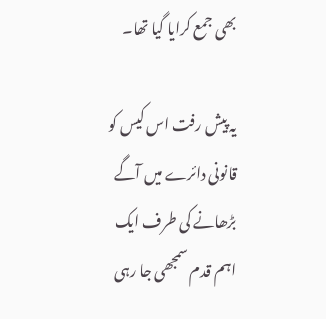بھی جمع کرایا گیا تھا۔

یہ پیش رفت اس کیس کو قانونی دائرے میں آگے بڑھانے کی طرف ایک اہم قدم سمجھی جا رہی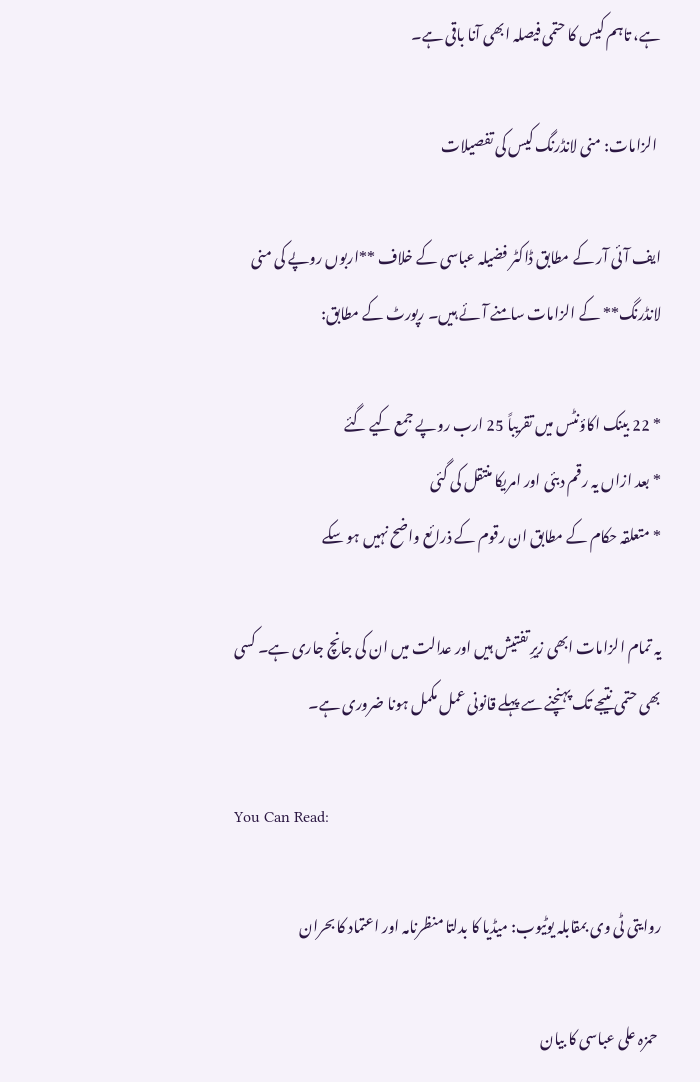ہے، تاہم کیس کا حتمی فیصلہ ابھی آنا باقی ہے۔

 الزامات: منی لانڈرنگ کیس کی تفصیلات

ایف آئی آر کے مطابق ڈاکٹر فضیلہ عباسی کے خلاف **اربوں روپے کی منی لانڈرنگ** کے الزامات سامنے آئے ہیں۔ رپورٹ کے مطابق:

* 22 بینک اکاؤنٹس میں تقریباً 25 ارب روپے جمع کیے گئے
* بعد ازاں یہ رقم دبئی اور امریکا منتقل کی گئی
* متعلقہ حکام کے مطابق ان رقوم کے ذرائع واضح نہیں ہو سکے

یہ تمام الزامات ابھی زیرِ تفتیش ہیں اور عدالت میں ان کی جانچ جاری ہے۔ کسی بھی حتمی نتیجے تک پہنچنے سے پہلے قانونی عمل مکمل ہونا ضروری ہے۔

You Can Read:

روایتی ٹی وی بمقابلہ یوٹیوب: میڈیا کا بدلتا منظرنامہ اور اعتماد کا بحران

 حمزہ علی عباسی کا بیان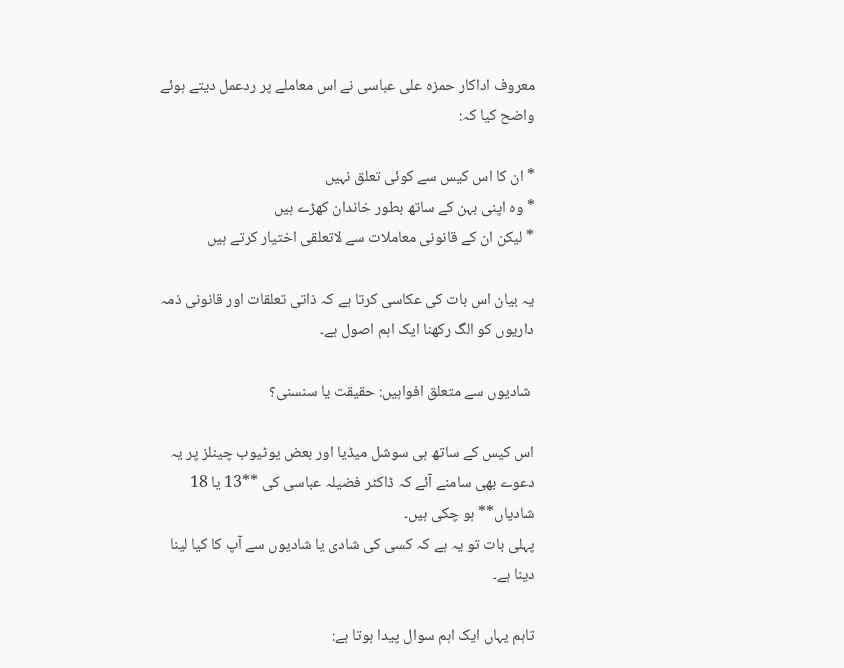معروف اداکار حمزہ علی عباسی نے اس معاملے پر ردعمل دیتے ہوئے واضح کیا کہ:

* ان کا اس کیس سے کوئی تعلق نہیں
* وہ اپنی بہن کے ساتھ بطور خاندان کھڑے ہیں
* لیکن ان کے قانونی معاملات سے لاتعلقی اختیار کرتے ہیں

یہ بیان اس بات کی عکاسی کرتا ہے کہ ذاتی تعلقات اور قانونی ذمہ داریوں کو الگ رکھنا ایک اہم اصول ہے۔

 شادیوں سے متعلق افواہیں: حقیقت یا سنسنی؟

اس کیس کے ساتھ ہی سوشل میڈیا اور بعض یوٹیوب چینلز پر یہ دعوے بھی سامنے آئے کہ ڈاکٹر فضیلہ عباسی کی **13 یا 18 شادیاں** ہو چکی ہیں۔
پہلی بات تو یہ ہے کہ کسی کی شادی یا شادیوں سے آپ کا کیا لینا دینا ہے۔

تاہم یہاں ایک اہم سوال پیدا ہوتا ہے: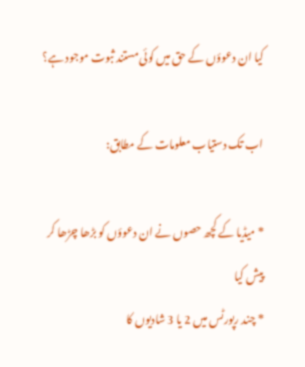کیا ان دعوؤں کے حق میں کوئی مستند ثبوت موجود ہے؟

اب تک دستیاب معلومات کے مطابق:

* میڈیا کے کچھ حصوں نے ان دعوؤں کو بڑھا چڑھا کر پیش کیا
* چند رپورٹس میں 2 یا 3 شادیوں کا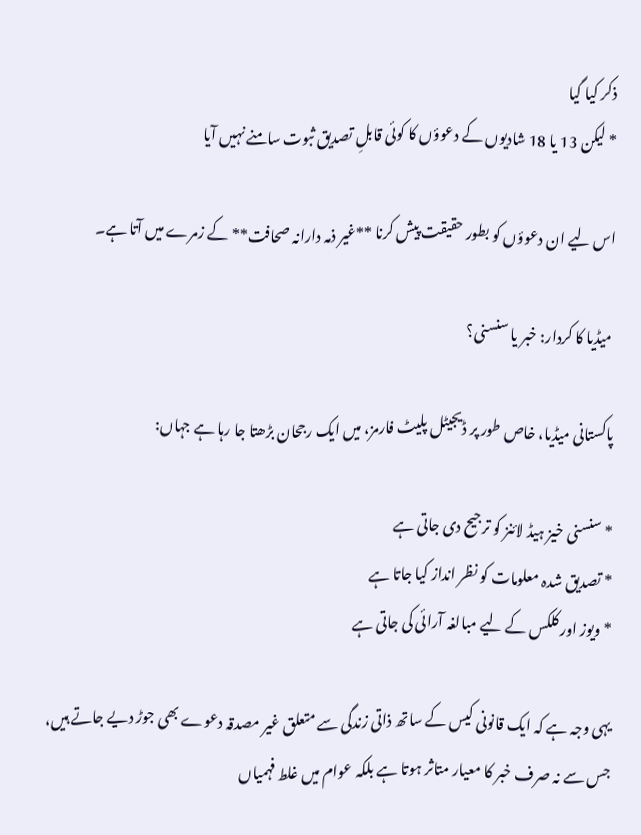ذکر کیا گیا
* لیکن 13 یا 18 شادیوں کے دعوؤں کا کوئی قابلِ تصدیق ثبوت سامنے نہیں آیا

اس لیے ان دعوؤں کو بطور حقیقت پیش کرنا **غیر ذمہ دارانہ صحافت** کے زمرے میں آتا ہے۔

 میڈیا کا کردار: خبر یا سنسنی؟

پاکستانی میڈیا، خاص طور پر ڈیجیٹل پلیٹ فارمز، میں ایک رجحان بڑھتا جا رہا ہے جہاں:

* سنسنی خیز ہیڈ لائنز کو ترجیح دی جاتی ہے
* تصدیق شدہ معلومات کو نظر انداز کیا جاتا ہے
* ویوز اور کلکس کے لیے مبالغہ آرائی کی جاتی ہے

یہی وجہ ہے کہ ایک قانونی کیس کے ساتھ ذاتی زندگی سے متعلق غیر مصدقہ دعوے بھی جوڑ دیے جاتے ہیں، جس سے نہ صرف خبر کا معیار متاثر ہوتا ہے بلکہ عوام میں غلط فہمیاں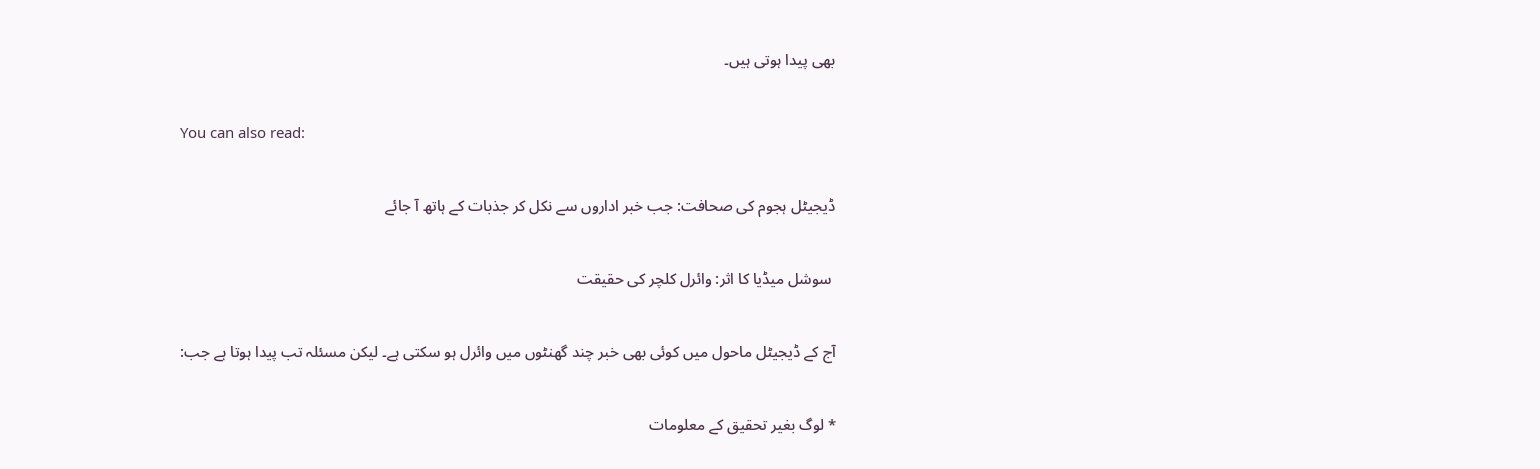بھی پیدا ہوتی ہیں۔

You can also read:

ڈیجیٹل ہجوم کی صحافت: جب خبر اداروں سے نکل کر جذبات کے ہاتھ آ جائے

 سوشل میڈیا کا اثر: وائرل کلچر کی حقیقت

آج کے ڈیجیٹل ماحول میں کوئی بھی خبر چند گھنٹوں میں وائرل ہو سکتی ہے۔ لیکن مسئلہ تب پیدا ہوتا ہے جب:

* لوگ بغیر تحقیق کے معلومات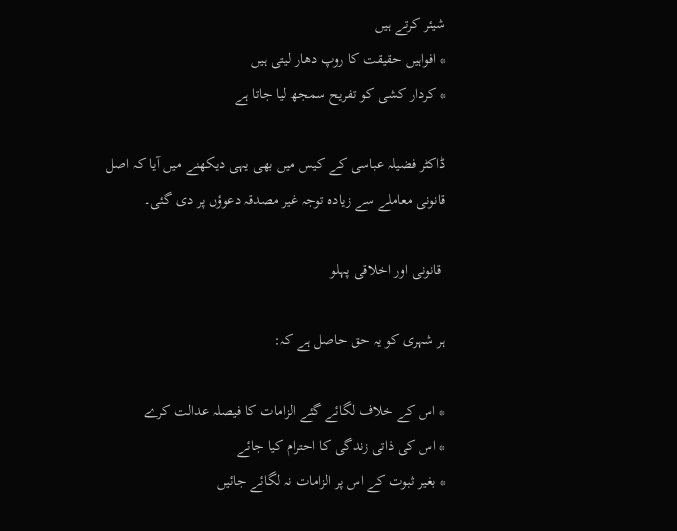شیئر کرتے ہیں
* افواہیں حقیقت کا روپ دھار لیتی ہیں
* کردار کشی کو تفریح سمجھ لیا جاتا ہے

ڈاکٹر فضیلہ عباسی کے کیس میں بھی یہی دیکھنے میں آیا کہ اصل قانونی معاملے سے زیادہ توجہ غیر مصدقہ دعوؤں پر دی گئی۔

 قانونی اور اخلاقی پہلو

ہر شہری کو یہ حق حاصل ہے کہ:

* اس کے خلاف لگائے گئے الزامات کا فیصلہ عدالت کرے
* اس کی ذاتی زندگی کا احترام کیا جائے
* بغیر ثبوت کے اس پر الزامات نہ لگائے جائیں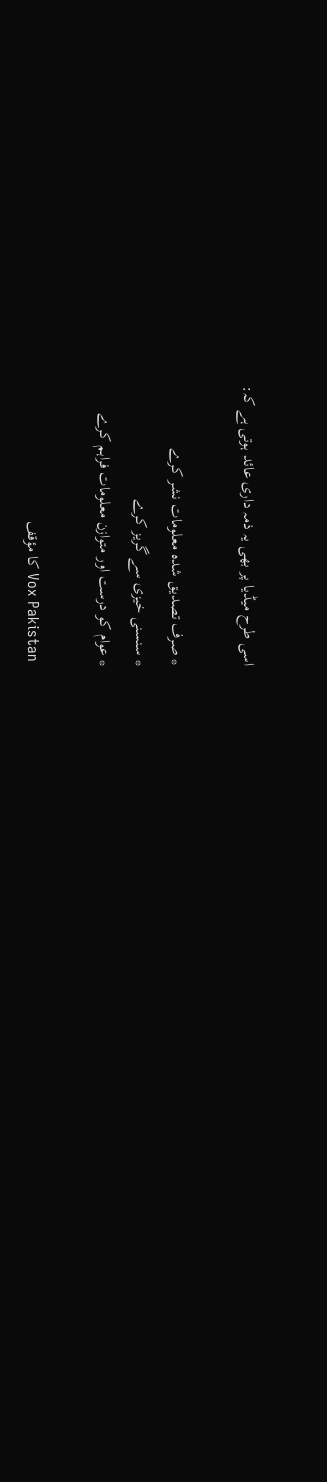اسی طرح میڈیا پر بھی یہ ذمہ داری عائد ہوتی ہے کہ:

* صرف تصدیق شدہ معلومات نشر کرے
* سنسنی خیزی سے گریز کرے
* عوام کو درست اور متوازن معلومات فراہم کرے

 Vox Pakistan کا مؤقف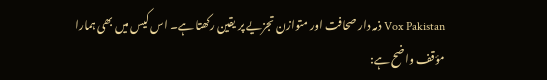Vox Pakistan ذمہ دار صحافت اور متوازن تجزیے پر یقین رکھتا ہے۔ اس کیس میں بھی ہمارا مؤقف واضح ہے: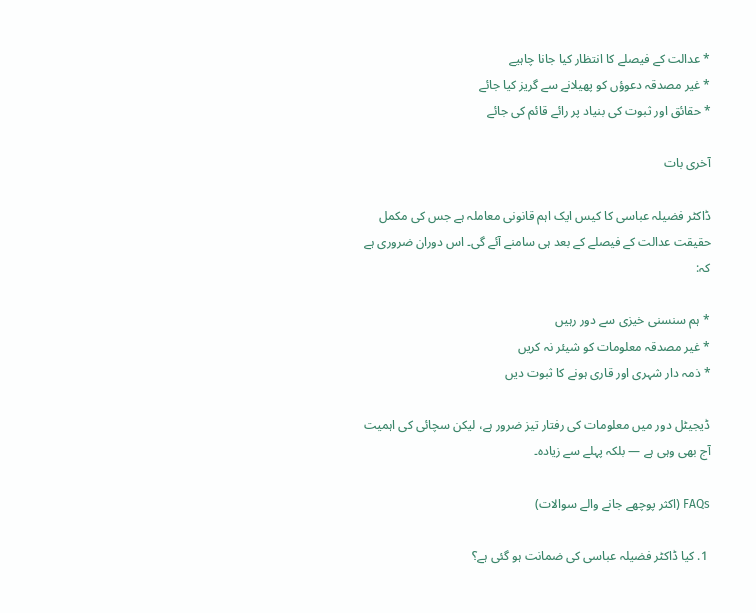* عدالت کے فیصلے کا انتظار کیا جانا چاہیے
* غیر مصدقہ دعوؤں کو پھیلانے سے گریز کیا جائے
* حقائق اور ثبوت کی بنیاد پر رائے قائم کی جائے

آخری بات

ڈاکٹر فضیلہ عباسی کا کیس ایک اہم قانونی معاملہ ہے جس کی مکمل حقیقت عدالت کے فیصلے کے بعد ہی سامنے آئے گی۔ اس دوران ضروری ہے کہ:

* ہم سنسنی خیزی سے دور رہیں
* غیر مصدقہ معلومات کو شیئر نہ کریں
* ذمہ دار شہری اور قاری ہونے کا ثبوت دیں

ڈیجیٹل دور میں معلومات کی رفتار تیز ضرور ہے، لیکن سچائی کی اہمیت آج بھی وہی ہے — بلکہ پہلے سے زیادہ۔

FAQs (اکثر پوچھے جانے والے سوالات)

 1. کیا ڈاکٹر فضیلہ عباسی کی ضمانت ہو گئی ہے؟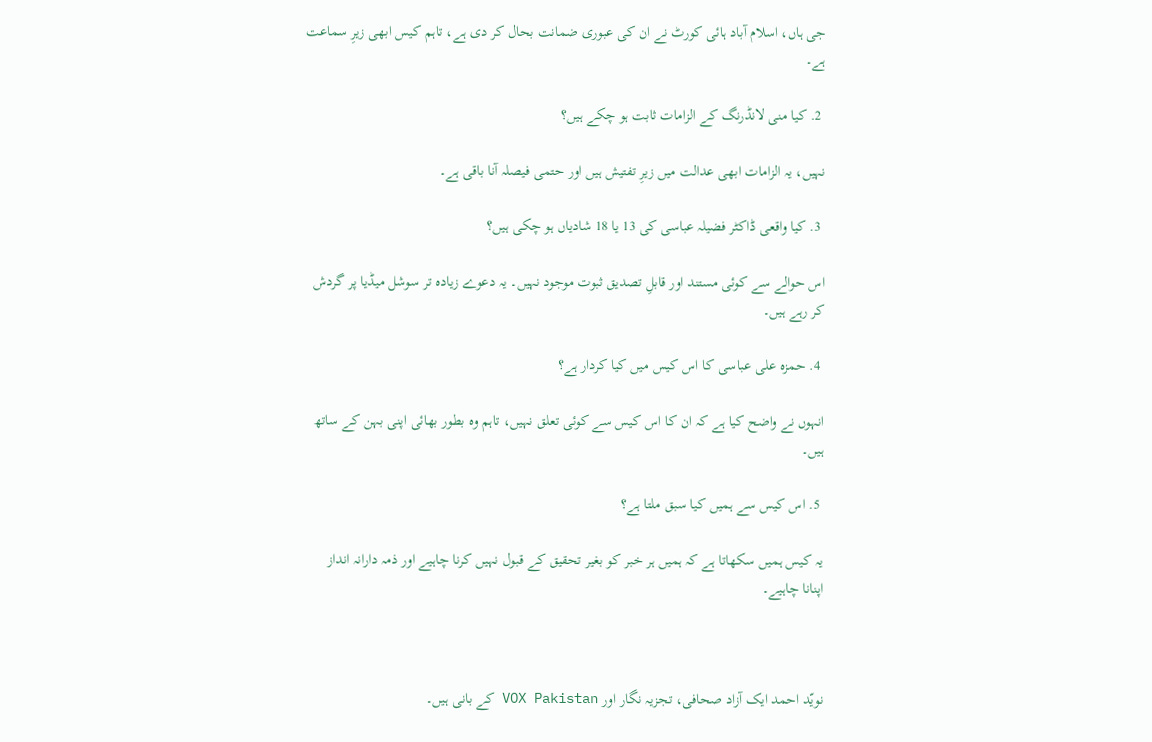جی ہاں، اسلام آباد ہائی کورٹ نے ان کی عبوری ضمانت بحال کر دی ہے، تاہم کیس ابھی زیرِ سماعت ہے۔

 2. کیا منی لانڈرنگ کے الزامات ثابت ہو چکے ہیں؟

نہیں، یہ الزامات ابھی عدالت میں زیرِ تفتیش ہیں اور حتمی فیصلہ آنا باقی ہے۔

 3. کیا واقعی ڈاکٹر فضیلہ عباسی کی 13 یا 18 شادیاں ہو چکی ہیں؟

اس حوالے سے کوئی مستند اور قابلِ تصدیق ثبوت موجود نہیں۔ یہ دعوے زیادہ تر سوشل میڈیا پر گردش کر رہے ہیں۔

 4. حمزہ علی عباسی کا اس کیس میں کیا کردار ہے؟

انہوں نے واضح کیا ہے کہ ان کا اس کیس سے کوئی تعلق نہیں، تاہم وہ بطور بھائی اپنی بہن کے ساتھ ہیں۔

 5. اس کیس سے ہمیں کیا سبق ملتا ہے؟

یہ کیس ہمیں سکھاتا ہے کہ ہمیں ہر خبر کو بغیر تحقیق کے قبول نہیں کرنا چاہیے اور ذمہ دارانہ انداز اپنانا چاہیے۔



نویّد احمد ایک آزاد صحافی، تجزیہ نگار اور VOX Pakistan کے بانی ہیں۔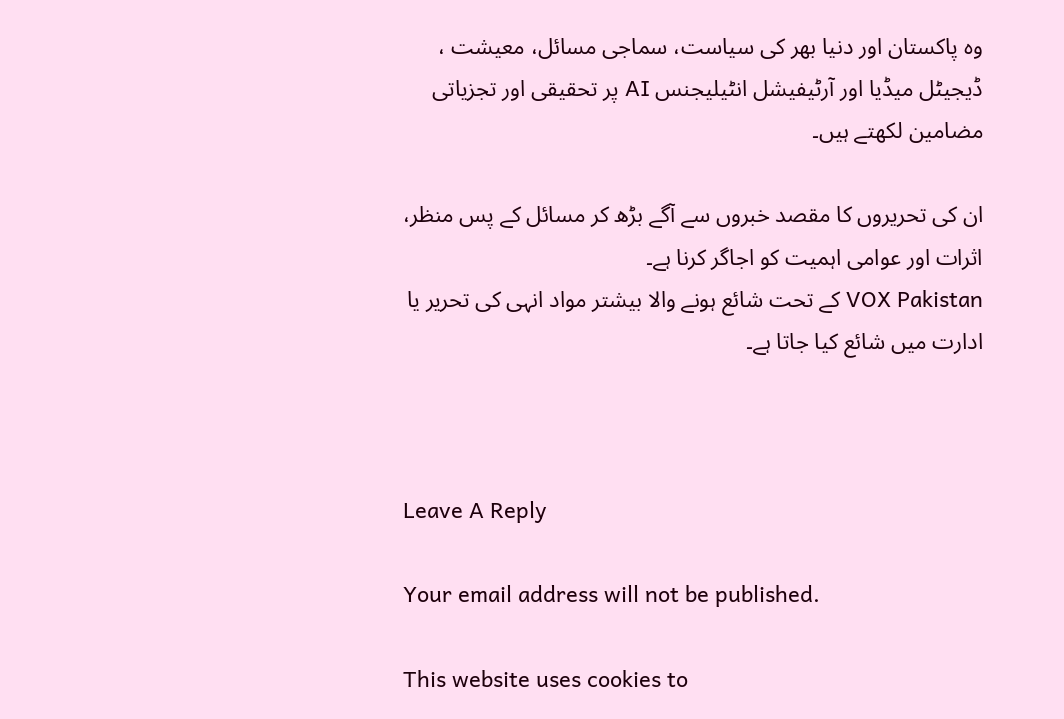وہ پاکستان اور دنیا بھر کی سیاست، سماجی مسائل، معیشت ، ڈیجیٹل میڈیا اور آرٹیفیشل انٹیلیجنس AI پر تحقیقی اور تجزیاتی مضامین لکھتے ہیں۔

ان کی تحریروں کا مقصد خبروں سے آگے بڑھ کر مسائل کے پس منظر، اثرات اور عوامی اہمیت کو اجاگر کرنا ہے۔
VOX Pakistan کے تحت شائع ہونے والا بیشتر مواد انہی کی تحریر یا ادارت میں شائع کیا جاتا ہے۔



Leave A Reply

Your email address will not be published.

This website uses cookies to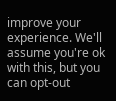improve your experience. We'll assume you're ok with this, but you can opt-out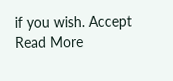if you wish. Accept Read More